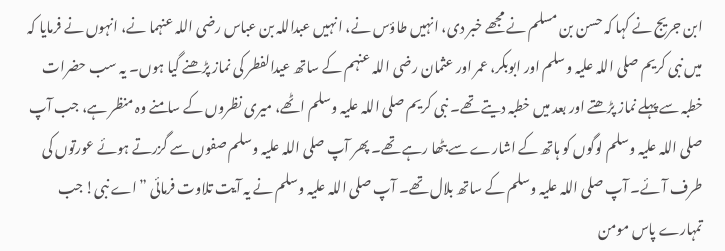ابن جریج نے کہا کہ حسن بن مسلم نے مجھے خبر دی، انہیں طاؤس نے، انہیں عبداللہ بن عباس رضی اللہ عنہما نے، انہوں نے فرمایا کہ میں نبی کریم صلی اللہ علیہ وسلم اور ابوبکر، عمر اور عثمان رضی اللہ عنہم کے ساتھ عیدالفطر کی نماز پڑھنے گیا ہوں۔ یہ سب حضرات خطبہ سے پہلے نماز پڑھتے اور بعد میں خطبہ دیتے تھے۔ نبی کریم صلی اللہ علیہ وسلم اٹھے، میری نظروں کے سامنے وہ منظر ہے، جب آپ صلی اللہ علیہ وسلم لوگوں کو ہاتھ کے اشارے سے بٹھا رہے تھے۔ پھر آپ صلی اللہ علیہ وسلم صفوں سے گزرتے ہوئے عورتوں کی طرف آئے۔ آپ صلی اللہ علیہ وسلم کے ساتھ بلال تھے۔ آپ صلی اللہ علیہ وسلم نے یہ آیت تلاوت فرمائی ”اے نبی! جب تمہارے پاس مومن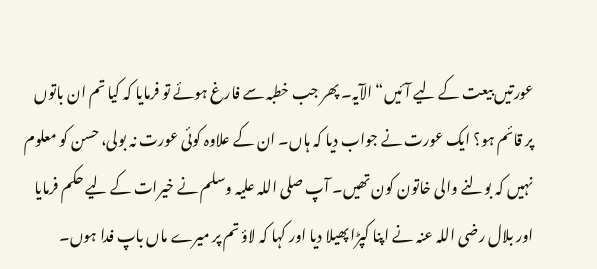عورتیں بیعت کے لیے آئیں“ الآیہ۔ پھر جب خطبہ سے فارغ ہوئے تو فرمایا کہ کیا تم ان باتوں پر قائم ہو؟ ایک عورت نے جواب دیا کہ ہاں۔ ان کے علاوہ کوئی عورت نہ بولی، حسن کو معلوم نہیں کہ بولنے والی خاتون کون تھیں۔ آپ صلی اللہ علیہ وسلم نے خیرات کے لیے حکم فرمایا اور بلال رضی اللہ عنہ نے اپنا کپڑا پھیلا دیا اور کہا کہ لاؤ تم پر میرے ماں باپ فدا ہوں۔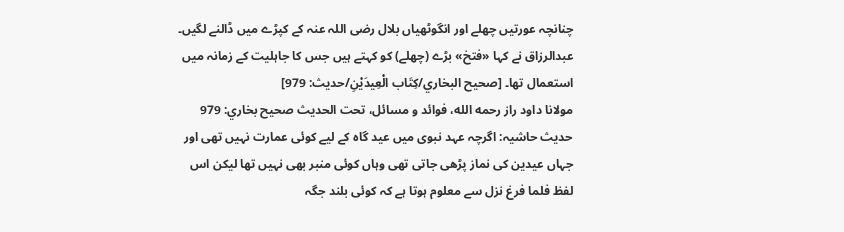چنانچہ عورتیں چھلے اور انگوٹھیاں بلال رضی اللہ عنہ کے کپڑے میں ڈالنے لگیں۔ عبدالرزاق نے کہا «فتخ» بڑے (چھلے) کو کہتے ہیں جس کا جاہلیت کے زمانہ میں استعمال تھا۔ [صحيح البخاري/كِتَاب الْعِيدَيْنِ/حدیث: 979]
مولانا داود راز رحمه الله، فوائد و مسائل، تحت الحديث صحيح بخاري: 979
حدیث حاشیہ: اگرچہ عہد نبوی میں عید گاہ کے لیے کوئی عمارت نہیں تھی اور جہاں عیدین کی نماز پڑھی جاتی تھی وہاں کوئی منبر بھی نہیں تھا لیکن اس لفظ فلما فرغ نزل سے معلوم ہوتا ہے کہ کوئی بلند جگہ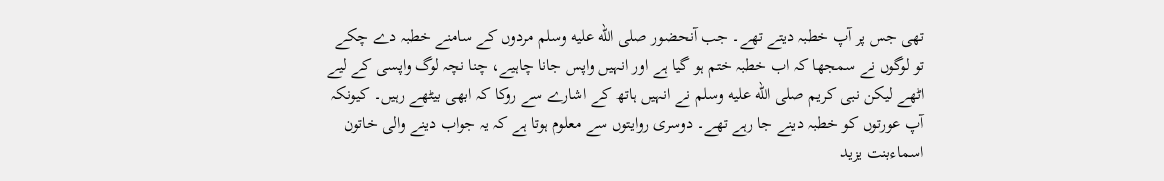تھی جس پر آپ خطبہ دیتے تھے۔ جب آنحضور صلى الله عليه وسلم مردوں کے سامنے خطبہ دے چکے تو لوگوں نے سمجھا کہ اب خطبہ ختم ہو گیا ہے اور انہیں واپس جانا چاہیے، چنا نچہ لوگ واپسی کے لیے اٹھے لیکن نبی کریم صلى الله عليه وسلم نے انہیں ہاتھ کے اشارے سے روکا کہ ابھی بیٹھے رہیں۔ کیونکہ آپ عورتوں کو خطبہ دینے جا رہے تھے۔ دوسری روایتوں سے معلوم ہوتا ہے کہ یہ جواب دینے والی خاتون اسماءبنت یزید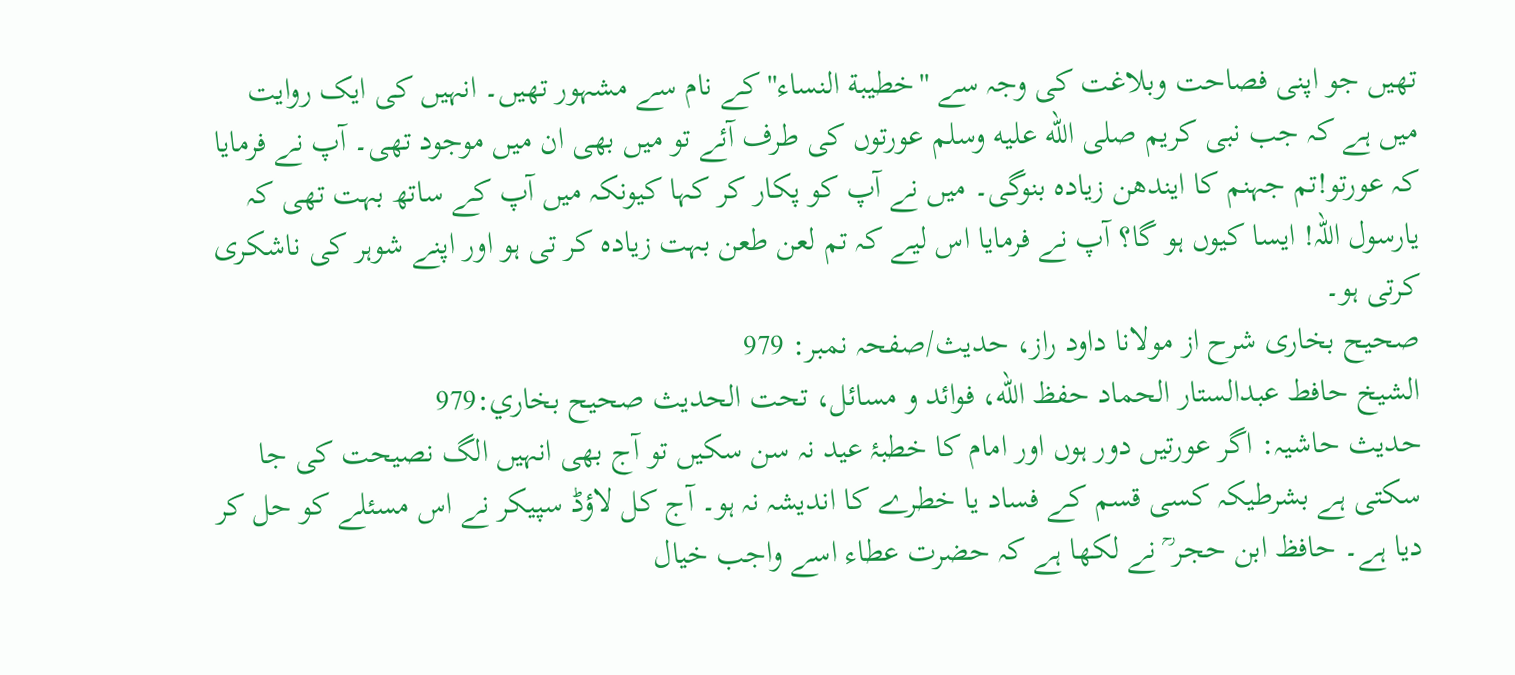تھیں جو اپنی فصاحت وبلاغت کی وجہ سے ''خطیبة النساء'' کے نام سے مشہور تھیں۔ انہیں کی ایک روایت میں ہے کہ جب نبی کریم صلى الله عليه وسلم عورتوں کی طرف آئے تو میں بھی ان میں موجود تھی۔ آپ نے فرمایا کہ عورتو!تم جہنم کا ایندھن زیادہ بنوگی۔ میں نے آپ کو پکار کر کہا کیونکہ میں آپ کے ساتھ بہت تھی کہ یارسول اللہ! ایسا کیوں ہو گا؟ آپ نے فرمایا اس لیے کہ تم لعن طعن بہت زیادہ کر تی ہو اور اپنے شوہر کی ناشکری کرتی ہو۔
صحیح بخاری شرح از مولانا داود راز، حدیث/صفحہ نمبر: 979
الشيخ حافط عبدالستار الحماد حفظ الله، فوائد و مسائل، تحت الحديث صحيح بخاري:979
حدیث حاشیہ: اگر عورتیں دور ہوں اور امام کا خطبۂ عید نہ سن سکیں تو آج بھی انہیں الگ نصیحت کی جا سکتی ہے بشرطیکہ کسی قسم کے فساد یا خطرے کا اندیشہ نہ ہو۔ آج کل لاؤڈ سپیکر نے اس مسئلے کو حل کر دیا ہے۔ حافظ ابن حجر ؒ نے لکھا ہے کہ حضرت عطاء اسے واجب خیال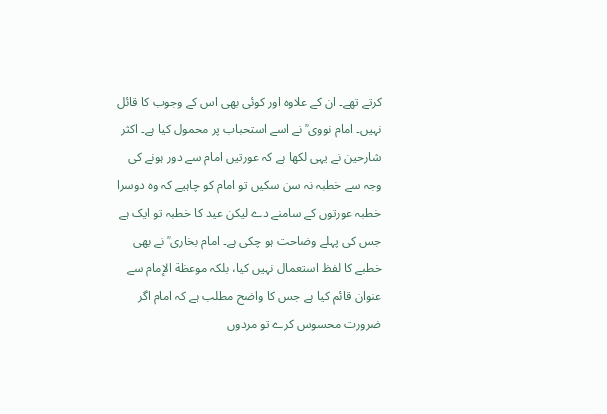کرتے تھے۔ ان کے علاوہ اور کوئی بھی اس کے وجوب کا قائل نہیں۔ امام نووی ؒ نے اسے استحباب پر محمول کیا ہے۔ اکثر شارحین نے یہی لکھا ہے کہ عورتیں امام سے دور ہونے کی وجہ سے خطبہ نہ سن سکیں تو امام کو چاہیے کہ وہ دوسرا خطبہ عورتوں کے سامنے دے لیکن عید کا خطبہ تو ایک ہے جس کی پہلے وضاحت ہو چکی ہے۔ امام بخاری ؒ نے بھی خطبے کا لفظ استعمال نہیں کیا، بلکہ موعظة الإمام سے عنوان قائم کیا ہے جس کا واضح مطلب ہے کہ امام اگر ضرورت محسوس کرے تو مردوں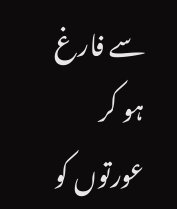سے فارغ ہو کر عورتوں کو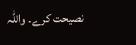نصیحت کرے۔ واللہ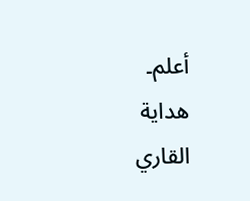أعلم۔
هداية القاري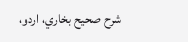شرح صحيح بخاري، اردو،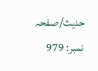حدیث/صفحہ نمبر: 979